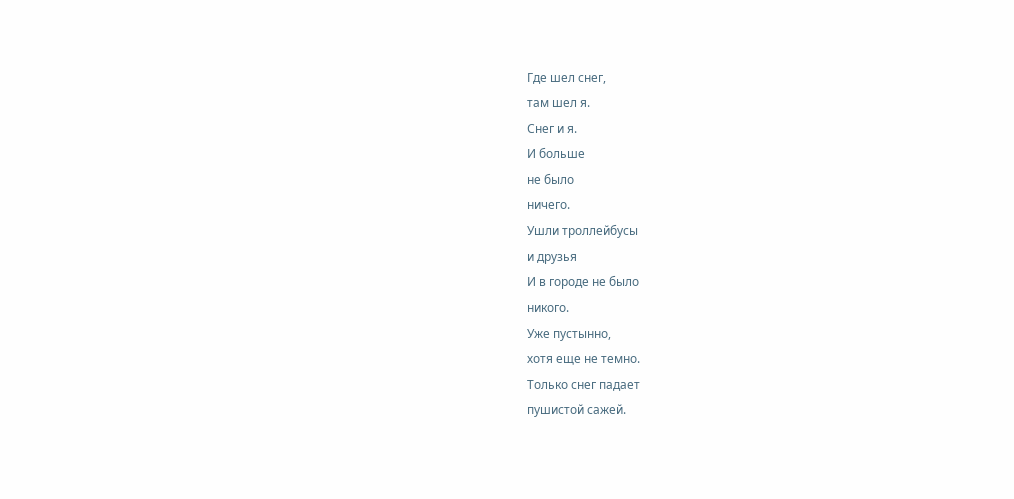Где шел снег,
там шел я.
Снег и я.
И больше
не было
ничего.
Ушли троллейбусы
и друзья
И в городе не было
никого.
Уже пустынно,
хотя еще не темно.
Только снег падает
пушистой сажей.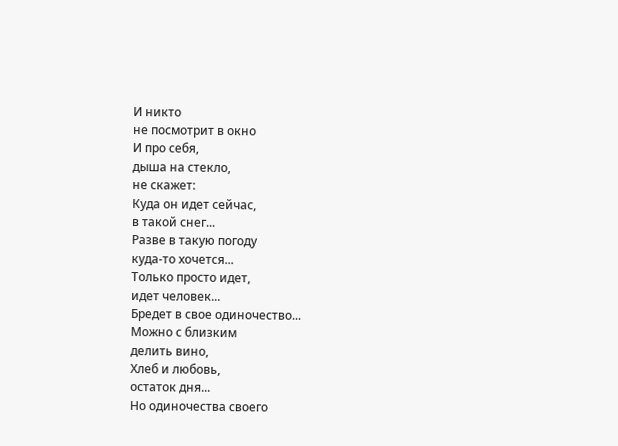И никто
не посмотрит в окно
И про себя,
дыша на стекло,
не скажет:
Куда он идет сейчас,
в такой снег...
Разве в такую погоду
куда-то хочется...
Только просто идет,
идет человек...
Бредет в свое одиночество...
Можно с близким
делить вино,
Хлеб и любовь,
остаток дня...
Но одиночества своего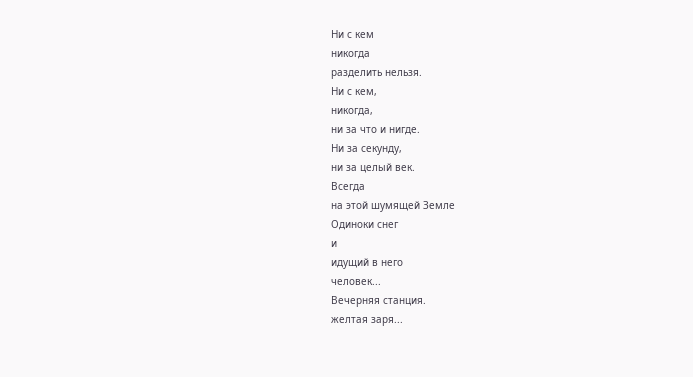Ни с кем
никогда
разделить нельзя.
Ни с кем,
никогда,
ни за что и нигде.
Ни за секунду,
ни за целый век.
Всегда
на этой шумящей Земле
Одиноки снег
и
идущий в него
человек...
Вечерняя станция.
желтая заря...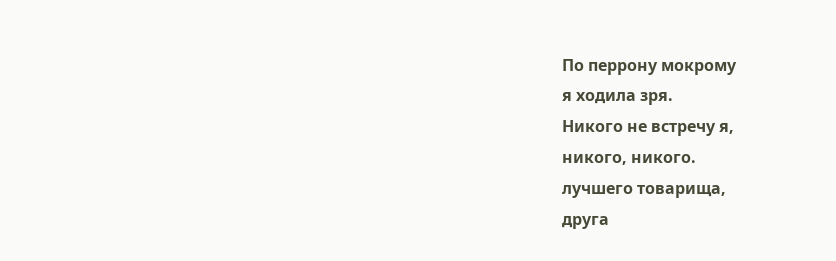По перрону мокрому
я ходила зря.
Никого не встречу я,
никого, никого.
лучшего товарища,
друга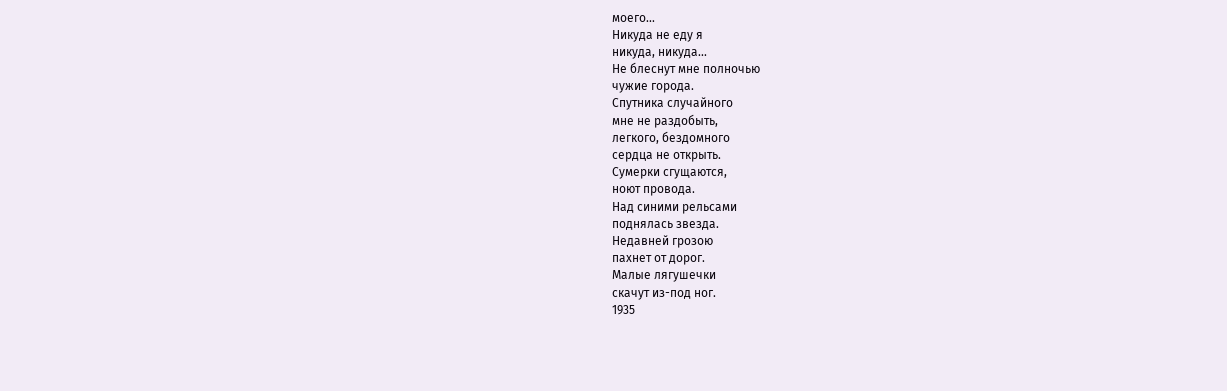моего...
Никуда не еду я
никуда, никуда...
Не блеснут мне полночью
чужие города.
Спутника случайного
мне не раздобыть,
легкого, бездомного
сердца не открыть.
Сумерки сгущаются,
ноют провода.
Над синими рельсами
поднялась звезда.
Недавней грозою
пахнет от дорог.
Малые лягушечки
скачут из-под ног.
1935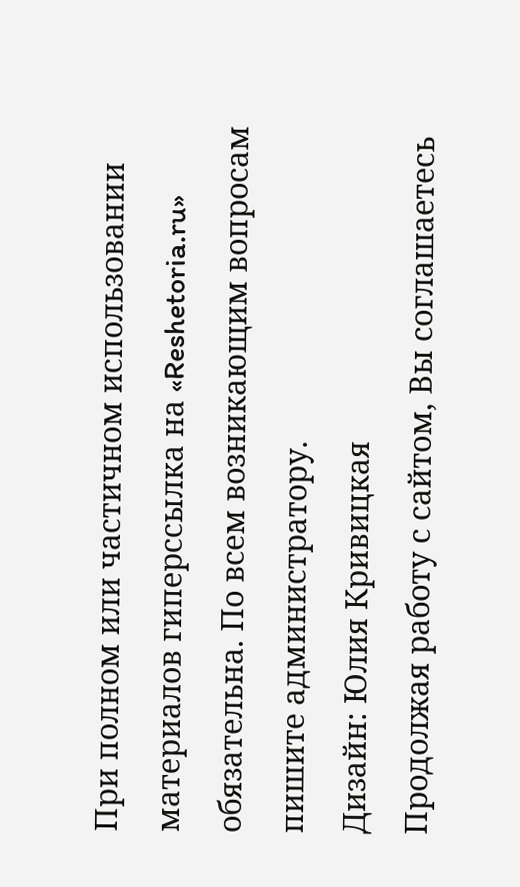При полном или частичном использовании материалов гиперссылка на «Reshetoria.ru» обязательна. По всем возникающим вопросам пишите администратору.
Дизайн: Юлия Кривицкая
Продолжая работу с сайтом, Вы соглашаетесь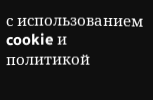с использованием cookie и политикой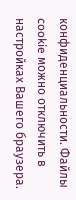конфиденциальности. Файлы cookie можно отключить в настройках Вашего браузера.